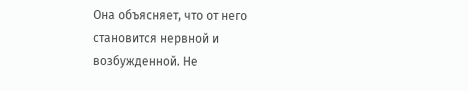Она объясняет, что от него становится нервной и возбужденной. Не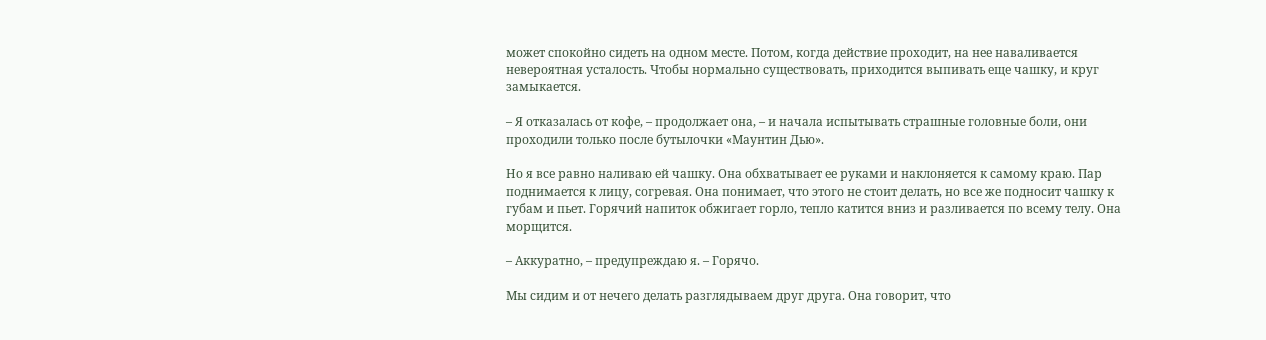может спокойно сидеть на одном месте. Потом, когда действие проходит, на нее наваливается невероятная усталость. Чтобы нормально существовать, приходится выпивать еще чашку, и круг замыкается.

– Я отказалась от кофе, – продолжает она, – и начала испытывать страшные головные боли, они проходили только после бутылочки «Маунтин Дью».

Но я все равно наливаю ей чашку. Она обхватывает ее руками и наклоняется к самому краю. Пар поднимается к лицу, согревая. Она понимает, что этого не стоит делать, но все же подносит чашку к губам и пьет. Горячий напиток обжигает горло, тепло катится вниз и разливается по всему телу. Она морщится.

– Аккуратно, – предупреждаю я. – Горячо.

Мы сидим и от нечего делать разглядываем друг друга. Она говорит, что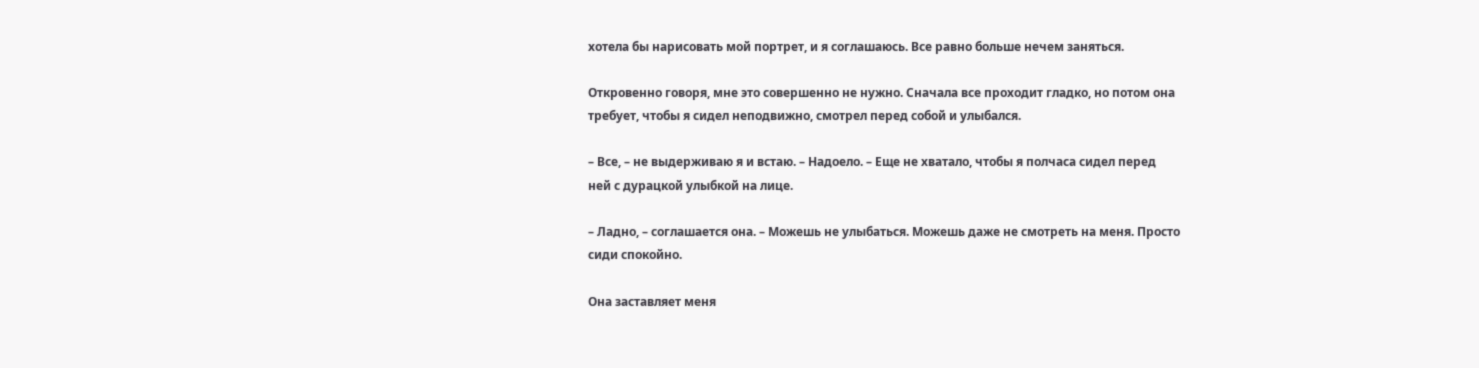хотела бы нарисовать мой портрет, и я соглашаюсь. Все равно больше нечем заняться.

Откровенно говоря, мне это совершенно не нужно. Сначала все проходит гладко, но потом она требует, чтобы я сидел неподвижно, смотрел перед собой и улыбался.

– Все, – не выдерживаю я и встаю. – Надоело. – Еще не хватало, чтобы я полчаса сидел перед ней с дурацкой улыбкой на лице.

– Ладно, – соглашается она. – Можешь не улыбаться. Можешь даже не смотреть на меня. Просто сиди спокойно.

Она заставляет меня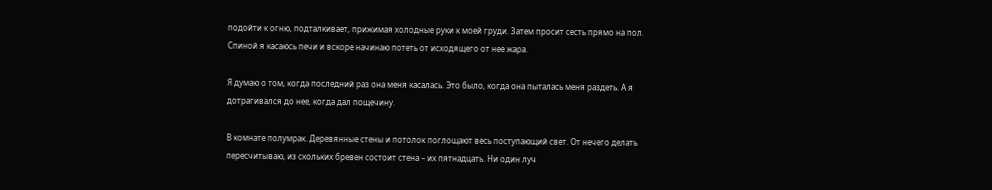подойти к огню, подталкивает, прижимая холодные руки к моей груди. Затем просит сесть прямо на пол. Спиной я касаюсь печи и вскоре начинаю потеть от исходящего от нее жара.

Я думаю о том, когда последний раз она меня касалась. Это было, когда она пыталась меня раздеть. А я дотрагивался до нее, когда дал пощечину.

В комнате полумрак. Деревянные стены и потолок поглощают весь поступающий свет. От нечего делать пересчитываю, из скольких бревен состоит стена – их пятнадцать. Ни один луч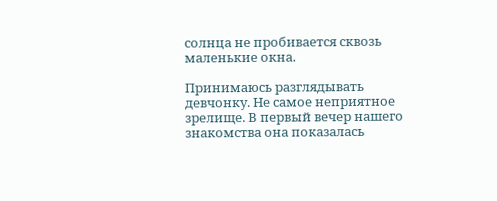солнца не пробивается сквозь маленькие окна.

Принимаюсь разглядывать девчонку. Не самое неприятное зрелище. В первый вечер нашего знакомства она показалась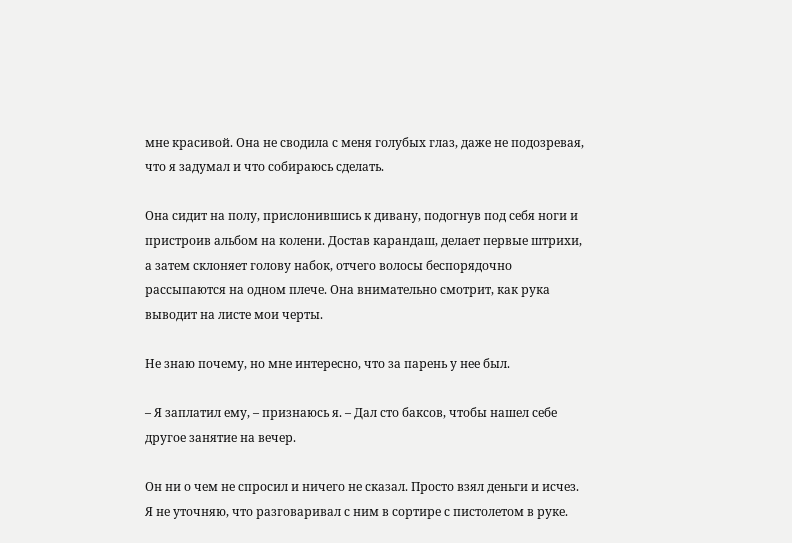мне красивой. Она не сводила с меня голубых глаз, даже не подозревая, что я задумал и что собираюсь сделать.

Она сидит на полу, прислонившись к дивану, подогнув под себя ноги и пристроив альбом на колени. Достав карандаш, делает первые штрихи, а затем склоняет голову набок, отчего волосы беспорядочно рассыпаются на одном плече. Она внимательно смотрит, как рука выводит на листе мои черты.

Не знаю почему, но мне интересно, что за парень у нее был.

– Я заплатил ему, – признаюсь я. – Дал сто баксов, чтобы нашел себе другое занятие на вечер.

Он ни о чем не спросил и ничего не сказал. Просто взял деньги и исчез. Я не уточняю, что разговаривал с ним в сортире с пистолетом в руке.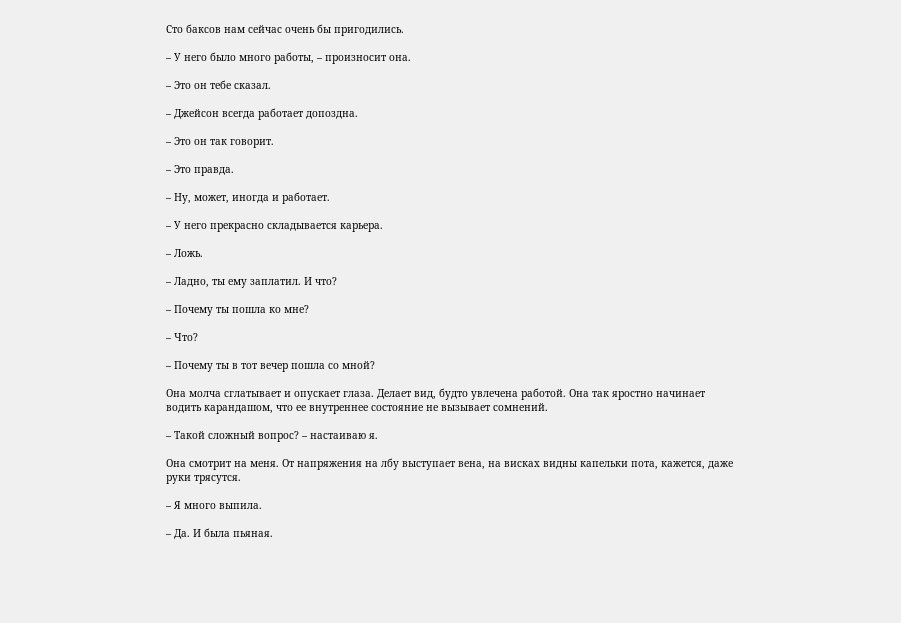Сто баксов нам сейчас очень бы пригодились.

– У него было много работы, – произносит она.

– Это он тебе сказал.

– Джейсон всегда работает допоздна.

– Это он так говорит.

– Это правда.

– Ну, может, иногда и работает.

– У него прекрасно складывается карьера.

– Ложь.

– Ладно, ты ему заплатил. И что?

– Почему ты пошла ко мне?

– Что?

– Почему ты в тот вечер пошла со мной?

Она молча сглатывает и опускает глаза. Делает вид, будто увлечена работой. Она так яростно начинает водить карандашом, что ее внутреннее состояние не вызывает сомнений.

– Такой сложный вопрос? – настаиваю я.

Она смотрит на меня. От напряжения на лбу выступает вена, на висках видны капельки пота, кажется, даже руки трясутся.

– Я много выпила.

– Да. И была пьяная.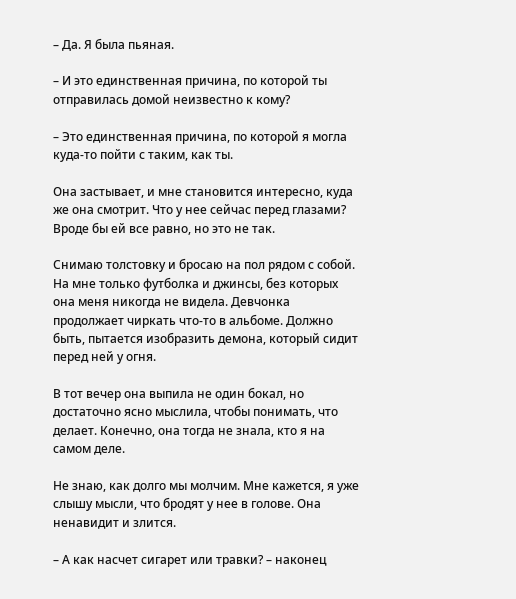– Да. Я была пьяная.

– И это единственная причина, по которой ты отправилась домой неизвестно к кому?

– Это единственная причина, по которой я могла куда-то пойти с таким, как ты.

Она застывает, и мне становится интересно, куда же она смотрит. Что у нее сейчас перед глазами? Вроде бы ей все равно, но это не так.

Снимаю толстовку и бросаю на пол рядом с собой. На мне только футболка и джинсы, без которых она меня никогда не видела. Девчонка продолжает чиркать что-то в альбоме. Должно быть, пытается изобразить демона, который сидит перед ней у огня.

В тот вечер она выпила не один бокал, но достаточно ясно мыслила, чтобы понимать, что делает. Конечно, она тогда не знала, кто я на самом деле.

Не знаю, как долго мы молчим. Мне кажется, я уже слышу мысли, что бродят у нее в голове. Она ненавидит и злится.

– А как насчет сигарет или травки? – наконец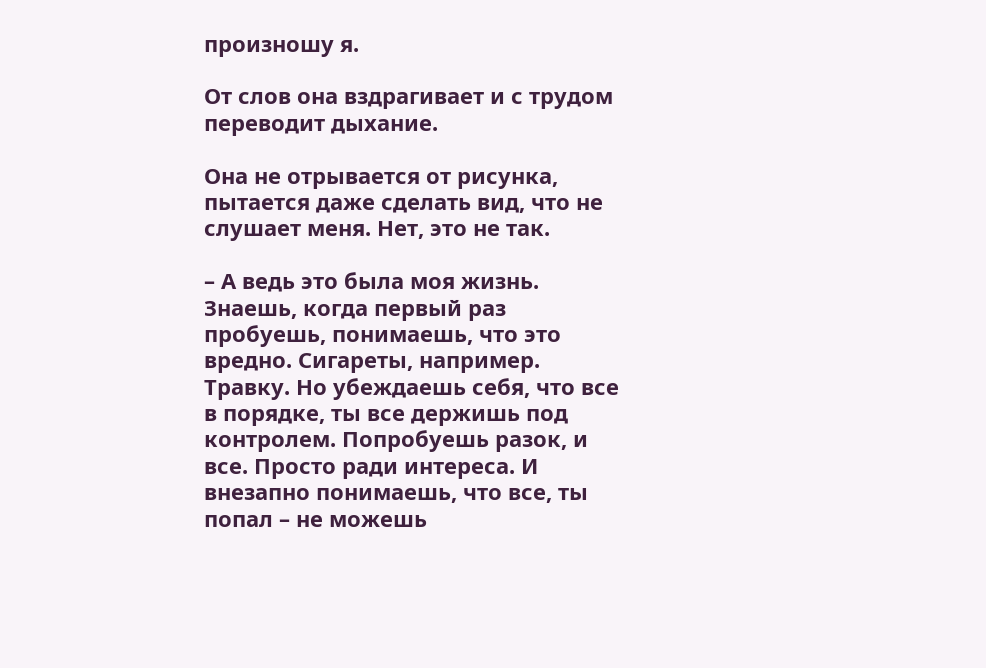произношу я.

От слов она вздрагивает и с трудом переводит дыхание.

Она не отрывается от рисунка, пытается даже сделать вид, что не слушает меня. Нет, это не так.

– А ведь это была моя жизнь. Знаешь, когда первый раз пробуешь, понимаешь, что это вредно. Сигареты, например. Травку. Но убеждаешь себя, что все в порядке, ты все держишь под контролем. Попробуешь разок, и все. Просто ради интереса. И внезапно понимаешь, что все, ты попал – не можешь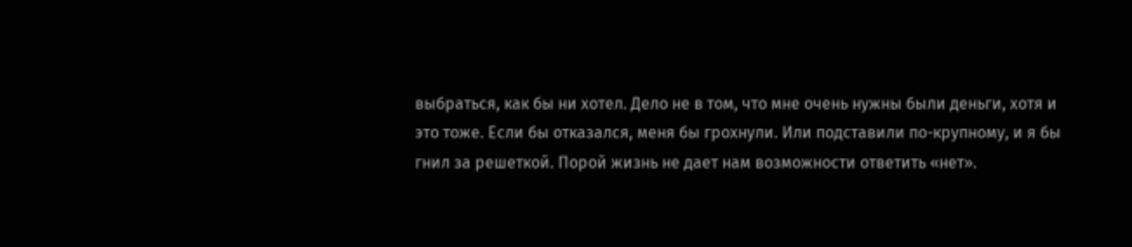выбраться, как бы ни хотел. Дело не в том, что мне очень нужны были деньги, хотя и это тоже. Если бы отказался, меня бы грохнули. Или подставили по-крупному, и я бы гнил за решеткой. Порой жизнь не дает нам возможности ответить «нет».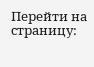Перейти на страницу: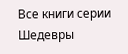Все книги серии Шедевры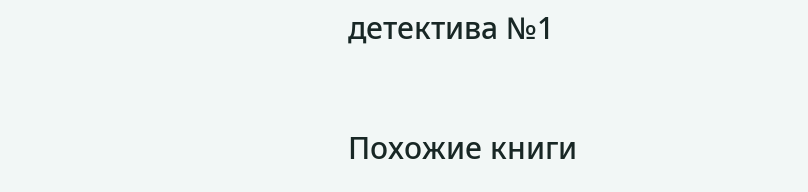детектива №1

Похожие книги